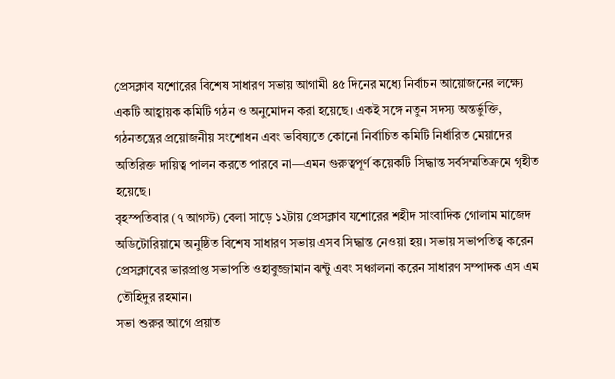প্রেসক্লাব যশোরের বিশেষ সাধারণ সভায় আগামী ৪৫ দিনের মধ্যে নির্বাচন আয়োজনের লক্ষ্যে একটি আহ্বায়ক কমিটি গঠন ও অনুমোদন করা হয়েছে। একই সঙ্গে নতুন সদস্য অন্তর্ভুক্তি, গঠনতন্ত্রের প্রয়োজনীয় সংশোধন এবং ভবিষ্যতে কোনো নির্বাচিত কমিটি নির্ধারিত মেয়াদের অতিরিক্ত দায়িত্ব পালন করতে পারবে না—এমন গুরুত্বপূর্ণ কয়েকটি সিদ্ধান্ত সর্বসম্মতিক্রমে গৃহীত হয়েছে।
বৃহস্পতিবার (৭ আগস্ট) বেলা সাড়ে ১২টায় প্রেসক্লাব যশোরের শহীদ সাংবাদিক গোলাম মাজেদ অডিটোরিয়ামে অনুষ্ঠিত বিশেষ সাধারণ সভায় এসব সিদ্ধান্ত নেওয়া হয়। সভায় সভাপতিত্ব করেন প্রেসক্লাবের ভারপ্রাপ্ত সভাপতি ওহাবুজ্জামান ঝন্টু এবং সঞ্চালনা করেন সাধারণ সম্পাদক এস এম তৌহিদুর রহমান।
সভা শুরুর আগে প্রয়াত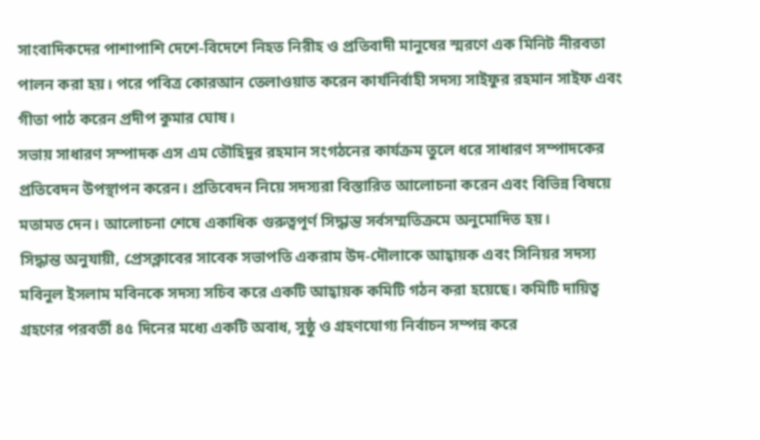সাংবাদিকদের পাশাপাশি দেশে-বিদেশে নিহত নিরীহ ও প্রতিবাদী মানুষের স্মরণে এক মিনিট নীরবতা পালন করা হয়। পরে পবিত্র কোরআন তেলাওয়াত করেন কার্যনির্বাহী সদস্য সাইফুর রহমান সাইফ এবং গীতা পাঠ করেন প্রদীপ কুমার ঘোষ।
সভায় সাধারণ সম্পাদক এস এম তৌহিদুর রহমান সংগঠনের কার্যক্রম তুলে ধরে সাধারণ সম্পাদকের প্রতিবেদন উপস্থাপন করেন। প্রতিবেদন নিয়ে সদস্যরা বিস্তারিত আলোচনা করেন এবং বিভিন্ন বিষয়ে মতামত দেন। আলোচনা শেষে একাধিক গুরুত্বপূর্ণ সিদ্ধান্ত সর্বসম্মতিক্রমে অনুমোদিত হয়।
সিদ্ধান্ত অনুযায়ী, প্রেসক্লাবের সাবেক সভাপতি একরাম উদ-দৌলাকে আহ্বায়ক এবং সিনিয়র সদস্য মবিনুল ইসলাম মবিনকে সদস্য সচিব করে একটি আহ্বায়ক কমিটি গঠন করা হয়েছে। কমিটি দায়িত্ব গ্রহণের পরবর্তী ৪৫ দিনের মধ্যে একটি অবাধ, সুষ্ঠু ও গ্রহণযোগ্য নির্বাচন সম্পন্ন করে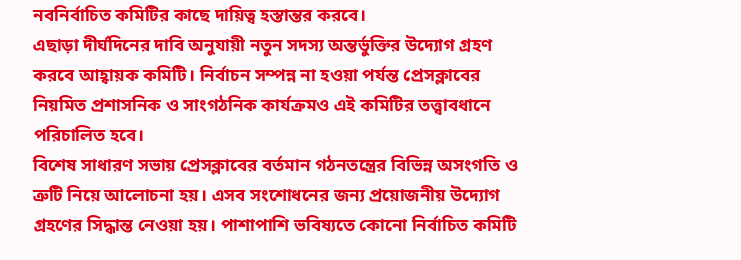নবনির্বাচিত কমিটির কাছে দায়িত্ব হস্তান্তর করবে।
এছাড়া দীর্ঘদিনের দাবি অনুযায়ী নতুন সদস্য অন্তর্ভুক্তির উদ্যোগ গ্রহণ করবে আহ্বায়ক কমিটি। নির্বাচন সম্পন্ন না হওয়া পর্যন্ত প্রেসক্লাবের নিয়মিত প্রশাসনিক ও সাংগঠনিক কার্যক্রমও এই কমিটির তত্ত্বাবধানে পরিচালিত হবে।
বিশেষ সাধারণ সভায় প্রেসক্লাবের বর্তমান গঠনতন্ত্রের বিভিন্ন অসংগতি ও ত্রুটি নিয়ে আলোচনা হয়। এসব সংশোধনের জন্য প্রয়োজনীয় উদ্যোগ গ্রহণের সিদ্ধান্ত নেওয়া হয়। পাশাপাশি ভবিষ্যতে কোনো নির্বাচিত কমিটি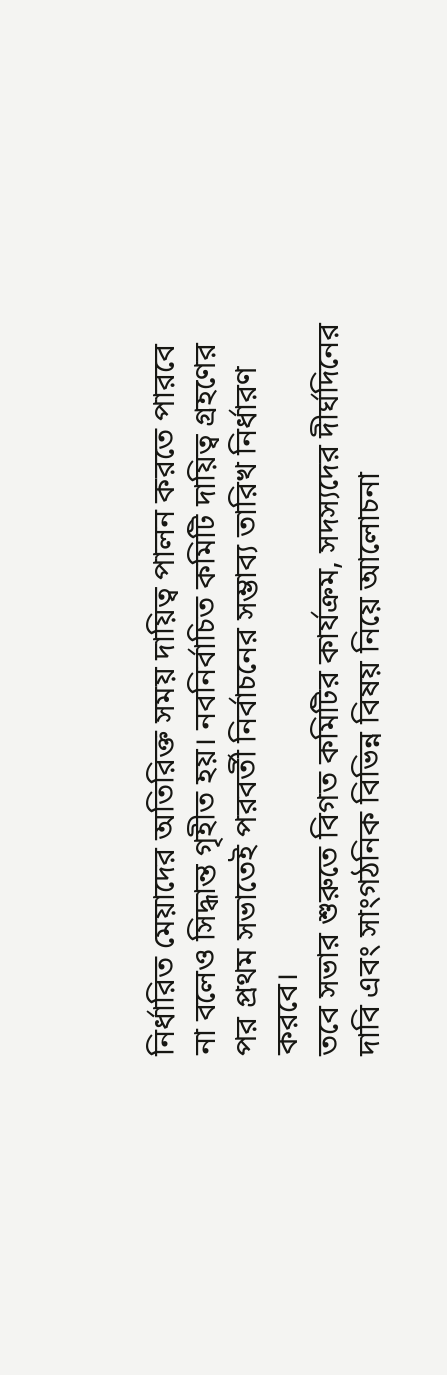নির্ধারিত মেয়াদের অতিরিক্ত সময় দায়িত্ব পালন করতে পারবে না বলেও সিদ্ধান্ত গৃহীত হয়। নবনির্বাচিত কমিটি দায়িত্ব গ্রহণের পর প্রথম সভাতেই পরবর্তী নির্বাচনের সম্ভাব্য তারিখ নির্ধারণ করবে।
তবে সভার শুরুতে বিগত কমিটির কার্যক্রম, সদস্যদের দীর্ঘদিনের দাবি এবং সাংগঠনিক বিভিন্ন বিষয় নিয়ে আলোচনা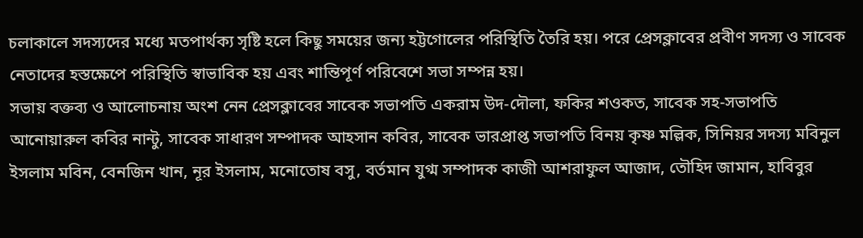চলাকালে সদস্যদের মধ্যে মতপার্থক্য সৃষ্টি হলে কিছু সময়ের জন্য হট্টগোলের পরিস্থিতি তৈরি হয়। পরে প্রেসক্লাবের প্রবীণ সদস্য ও সাবেক নেতাদের হস্তক্ষেপে পরিস্থিতি স্বাভাবিক হয় এবং শান্তিপূর্ণ পরিবেশে সভা সম্পন্ন হয়।
সভায় বক্তব্য ও আলোচনায় অংশ নেন প্রেসক্লাবের সাবেক সভাপতি একরাম উদ-দৌলা, ফকির শওকত, সাবেক সহ-সভাপতি আনোয়ারুল কবির নান্টু, সাবেক সাধারণ সম্পাদক আহসান কবির, সাবেক ভারপ্রাপ্ত সভাপতি বিনয় কৃষ্ণ মল্লিক, সিনিয়র সদস্য মবিনুল ইসলাম মবিন, বেনজিন খান, নূর ইসলাম, মনোতোষ বসু, বর্তমান যুগ্ম সম্পাদক কাজী আশরাফুল আজাদ, তৌহিদ জামান, হাবিবুর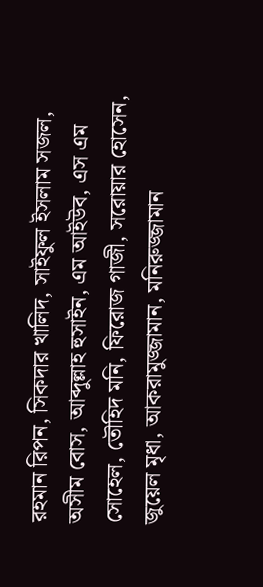রহমান রিপন, সিকদার খালিদ, সাইফুল ইসলাম সজল, অসীম বোস, আব্দুল্লাহ হুসাইন, এম আইউব, এস এম সোহেল, তৌহিদ মনি, ফিরোজ গাজী, সরোয়ার হোসেন, জুয়েল মৃধা, আকরামুজ্জামান, মনিরুজ্জামান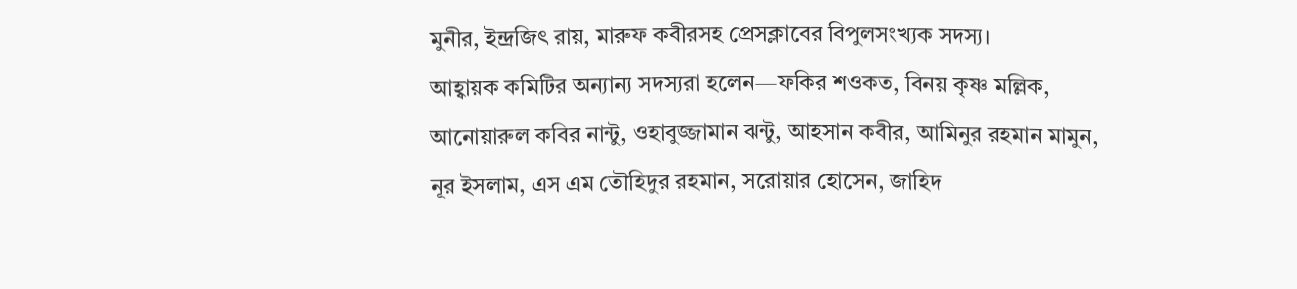মুনীর, ইন্দ্রজিৎ রায়, মারুফ কবীরসহ প্রেসক্লাবের বিপুলসংখ্যক সদস্য।
আহ্বায়ক কমিটির অন্যান্য সদস্যরা হলেন—ফকির শওকত, বিনয় কৃষ্ণ মল্লিক, আনোয়ারুল কবির নান্টু, ওহাবুজ্জামান ঝন্টু, আহসান কবীর, আমিনুর রহমান মামুন, নূর ইসলাম, এস এম তৌহিদুর রহমান, সরোয়ার হোসেন, জাহিদ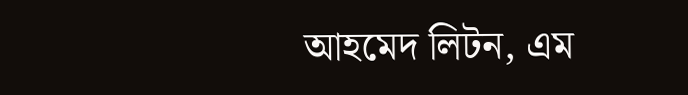আহমেদ লিটন, এম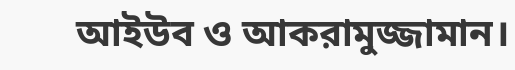আইউব ও আকরামুজ্জামান।